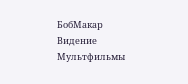БобМакар Видение
Мультфильмы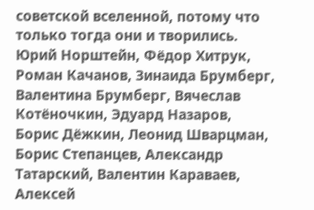советской вселенной, потому что только тогда они и творились.
Юрий Норштейн, Фёдор Хитрук, Роман Качанов, Зинаида Брумберг, Валентина Брумберг, Вячеслав Котёночкин, Эдуард Назаров, Борис Дёжкин, Леонид Шварцман, Борис Степанцев, Александр Татарский, Валентин Караваев, Алексей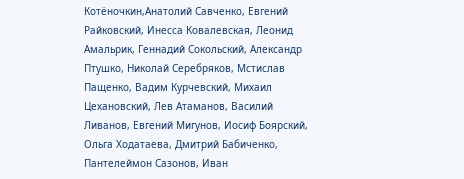Котёночкин,Анатолий Савченко, Евгений Райковский, Инесса Ковалевская, Леонид Амальрик, Геннадий Сокольский, Александр Птушко, Николай Серебряков, Мстислав Пащенко, Вадим Курчевский, Михаил Цехановский, Лев Атаманов, Василий Ливанов, Евгений Мигунов, Иосиф Боярский, Ольга Ходатаева, Дмитрий Бабиченко, Пантелеймон Сазонов, Иван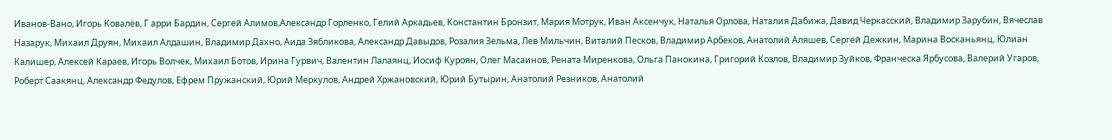Иванов-Вано, Игорь Ковалёв, Г арри Бардин, Сергей Алимов,Александр Горленко, Гелий Аркадьев, Константин Бронзит, Мария Мотрук, Иван Аксенчук, Наталья Орлова, Наталия Дабижа, Давид Черкасский, Владимир Зарубин, Вячеслав Назарук, Михаил Друян, Михаил Алдашин, Владимир Дахно, Аида Зябликова, Александр Давыдов, Розалия Зельма, Лев Мильчин, Виталий Песков, Владимир Арбеков, Анатолий Аляшев, Сергей Дежкин, Марина Восканьянц, Юлиан Калишер, Алексей Караев, Игорь Волчек, Михаил Ботов, Ирина Гурвич, Валентин Лалаянц, Иосиф Куроян, Олег Масаинов, Рената Миренкова, Ольга Панокина, Григорий Козлов, Владимир Зуйков, Франческа Ярбусова, Валерий Угаров, Роберт Саакянц, Александр Федулов, Ефрем Пружанский, Юрий Меркулов, Андрей Хржановский, Юрий Бутырин, Анатолий Резников, Анатолий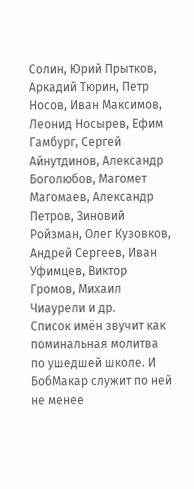Солин, Юрий Прытков, Аркадий Тюрин, Петр Носов, Иван Максимов, Леонид Носырев, Ефим Гамбург, Сергей Айнутдинов, Александр Боголюбов, Магомет Магомаев, Александр Петров, Зиновий Ройзман, Олег Кузовков, Андрей Сергеев, Иван Уфимцев, Виктор Громов, Михаил Чиаурели и др.
Список имён звучит как поминальная молитва по ушедшей школе. И БобМакар служит по ней не менее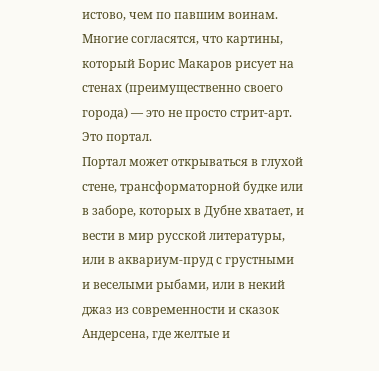истово, чем по павшим воинам.
Многие согласятся, что картины, который Борис Макаров рисует на стенах (преимущественно своего города) — это не просто стрит-арт. Это портал.
Портал может открываться в глухой стене, трансформаторной будке или в заборе, которых в Дубне хватает, и вести в мир русской литературы, или в аквариум-пруд с грустными и веселыми рыбами, или в некий джаз из современности и сказок Андерсена, где желтые и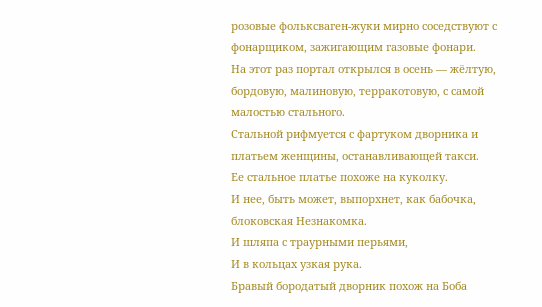розовые фольксваген-жуки мирно соседствуют с фонарщиком, зажигающим газовые фонари.
На этот раз портал открылся в осень — жёлтую, бордовую, малиновую, терракотовую, с самой малостью стального.
Стальной рифмуется с фартуком дворника и платьем женщины, останавливающей такси.
Ее стальное платье похоже на куколку.
И нее, быть может, выпорхнет, как бабочка, блоковская Незнакомка.
И шляпа с траурными перьями,
И в кольцах узкая рука.
Бравый бородатый дворник похож на Боба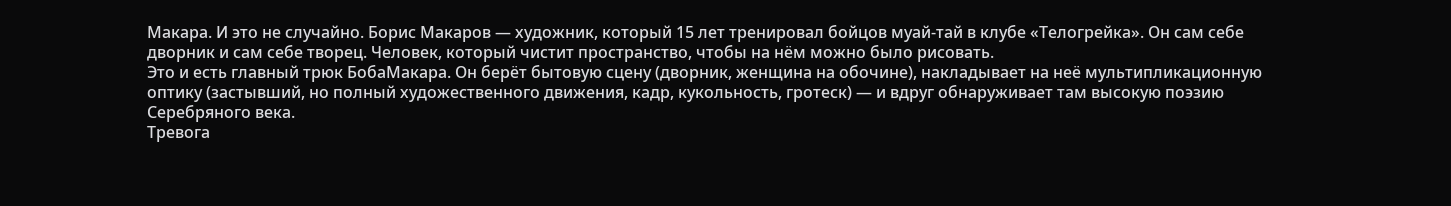Макара. И это не случайно. Борис Макаров — художник, который 15 лет тренировал бойцов муай-тай в клубе «Телогрейка». Он сам себе дворник и сам себе творец. Человек, который чистит пространство, чтобы на нём можно было рисовать.
Это и есть главный трюк БобаМакара. Он берёт бытовую сцену (дворник, женщина на обочине), накладывает на неё мультипликационную оптику (застывший, но полный художественного движения, кадр, кукольность, гротеск) — и вдруг обнаруживает там высокую поэзию Серебряного века.
Тревога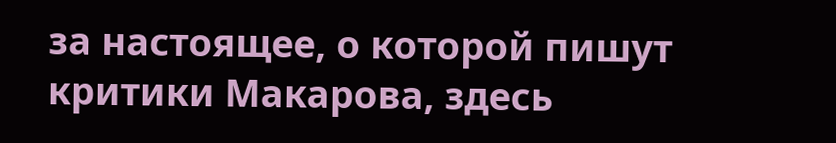за настоящее, о которой пишут критики Макарова, здесь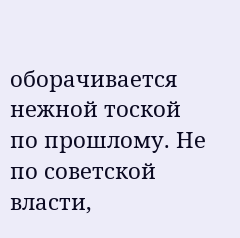оборачивается нежной тоской по прошлому. Не по советской власти,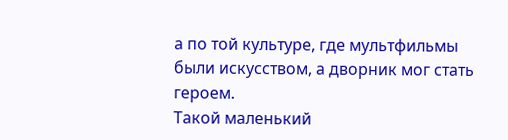а по той культуре, где мультфильмы были искусством, а дворник мог стать героем.
Такой маленький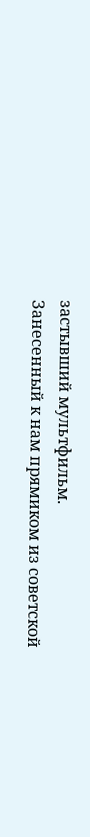застывший мультфильм.
Занесенный к нам прямиком из советской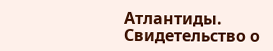Атлантиды.
Свидетельство о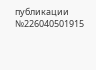публикации №226040501915